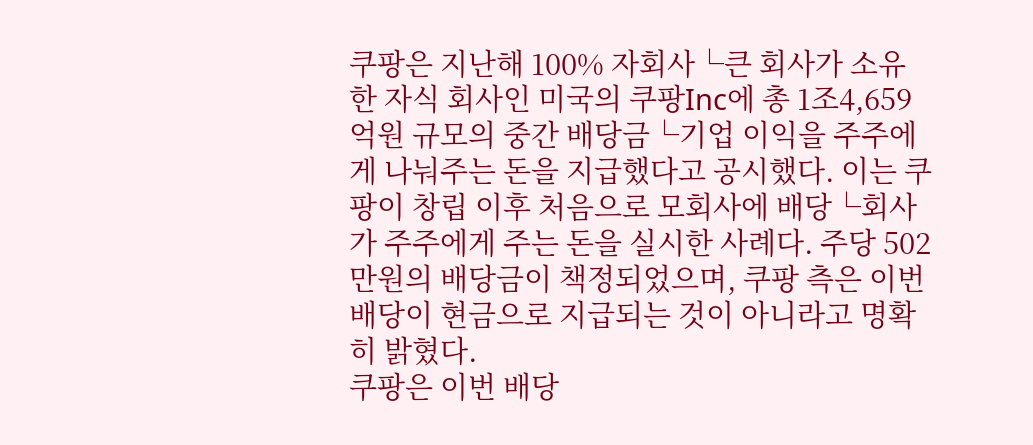쿠팡은 지난해 100% 자회사└큰 회사가 소유한 자식 회사인 미국의 쿠팡Inc에 총 1조4,659억원 규모의 중간 배당금└기업 이익을 주주에게 나눠주는 돈을 지급했다고 공시했다. 이는 쿠팡이 창립 이후 처음으로 모회사에 배당└회사가 주주에게 주는 돈을 실시한 사례다. 주당 502만원의 배당금이 책정되었으며, 쿠팡 측은 이번 배당이 현금으로 지급되는 것이 아니라고 명확히 밝혔다.
쿠팡은 이번 배당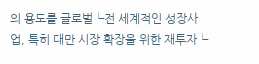의 용도를 글로벌└전 세계적인 성장사업, 특히 대만 시장 확장을 위한 재투자└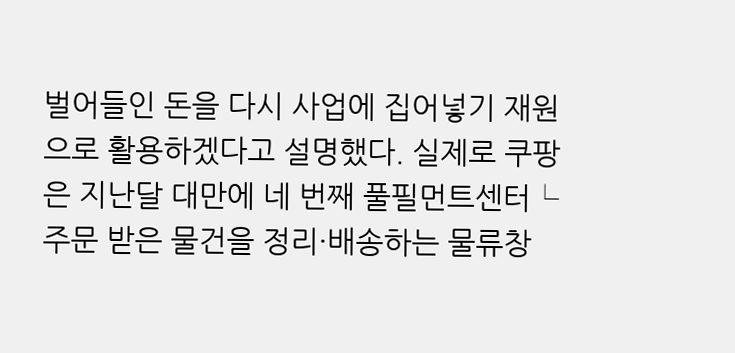벌어들인 돈을 다시 사업에 집어넣기 재원으로 활용하겠다고 설명했다. 실제로 쿠팡은 지난달 대만에 네 번째 풀필먼트센터└주문 받은 물건을 정리·배송하는 물류창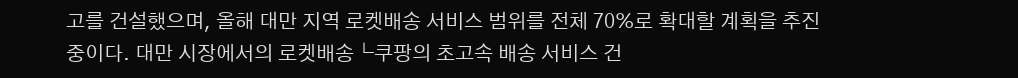고를 건설했으며, 올해 대만 지역 로켓배송 서비스 범위를 전체 70%로 확대할 계획을 추진 중이다. 대만 시장에서의 로켓배송└쿠팡의 초고속 배송 서비스 건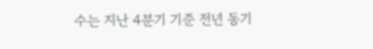수는 지난 4분기 기준 전년 동기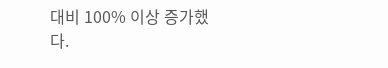대비 100% 이상 증가했다.